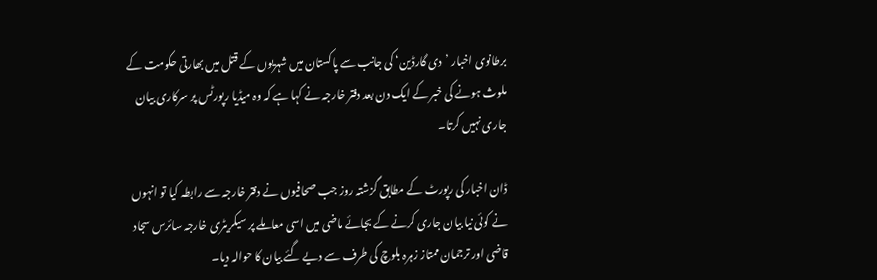برطانوی اخبار ’دی گارڈین‘ کی جانب سے پاکستان میں شہریوں کے قتل میں بھارتی حکومت کے ملوث ہونے کی خبر کے ایک دن بعد دفتر خارجہ نے کہا ہے کہ وہ میڈیا رپورٹس پر سرکاری بیان جاری نہیں کرتا۔

ڈان اخبار کی رپورٹ کے مطابق گزشتہ روز جب صحافیوں نے دفتر خارجہ سے رابطہ کیا تو انہوں نے کوئی نیا بیان جاری کرنے کے بجائے ماضی میں اسی معاملے پر سیکریٹری خارجہ سائرس سجاد قاضی اور ترجمان ممتاز زہرہ بلوچ کی طرف سے دیے گئے بیان کا حوالہ دیا۔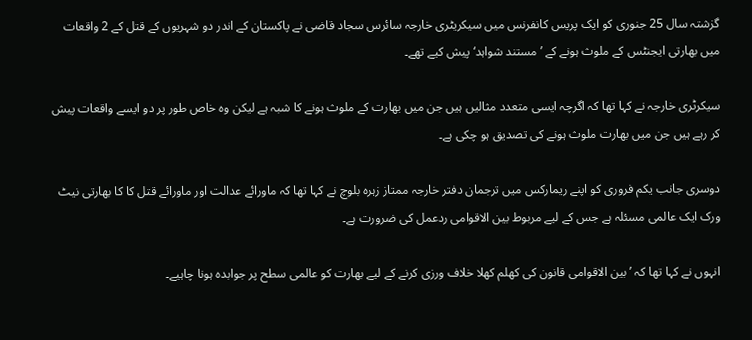گزشتہ سال 25 جنوری کو ایک پریس کانفرنس میں سیکریٹری خارجہ سائرس سجاد قاضی نے پاکستان کے اندر دو شہریوں کے قتل کے 2 واقعات میں بھارتی ایجنٹس کے ملوث ہونے کے ’مستند شواہد‘ پیش کیے تھے۔

سیکرٹری خارجہ نے کہا تھا کہ اگرچہ ایسی متعدد مثالیں ہیں جن میں بھارت کے ملوث ہونے کا شبہ ہے لیکن وہ خاص طور پر دو ایسے واقعات پیش کر رہے ہیں جن میں بھارت ملوث ہونے کی تصدیق ہو چکی ہے۔

دوسری جانب یکم فروری کو اپنے ریمارکس میں ترجمان دفتر خارجہ ممتاز زہرہ بلوچ نے کہا تھا کہ ماورائے عدالت اور ماورائے قتل کا کا بھارتی نیٹ ورک ایک عالمی مسئلہ ہے جس کے لیے مربوط بین الاقوامی ردعمل کی ضرورت ہے۔

انہوں نے کہا تھا کہ ’بین الاقوامی قانون کی کھلم کھلا خلاف ورزی کرنے کے لیے بھارت کو عالمی سطح پر جوابدہ ہونا چاہیے۔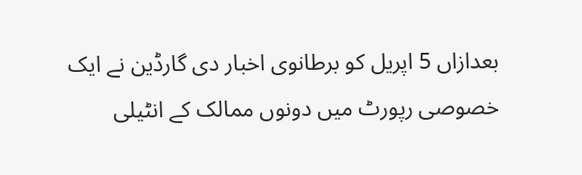بعدازاں 5 اپریل کو برطانوی اخبار دی گارڈین نے ایک خصوصی رپورٹ میں دونوں ممالک کے انٹیلی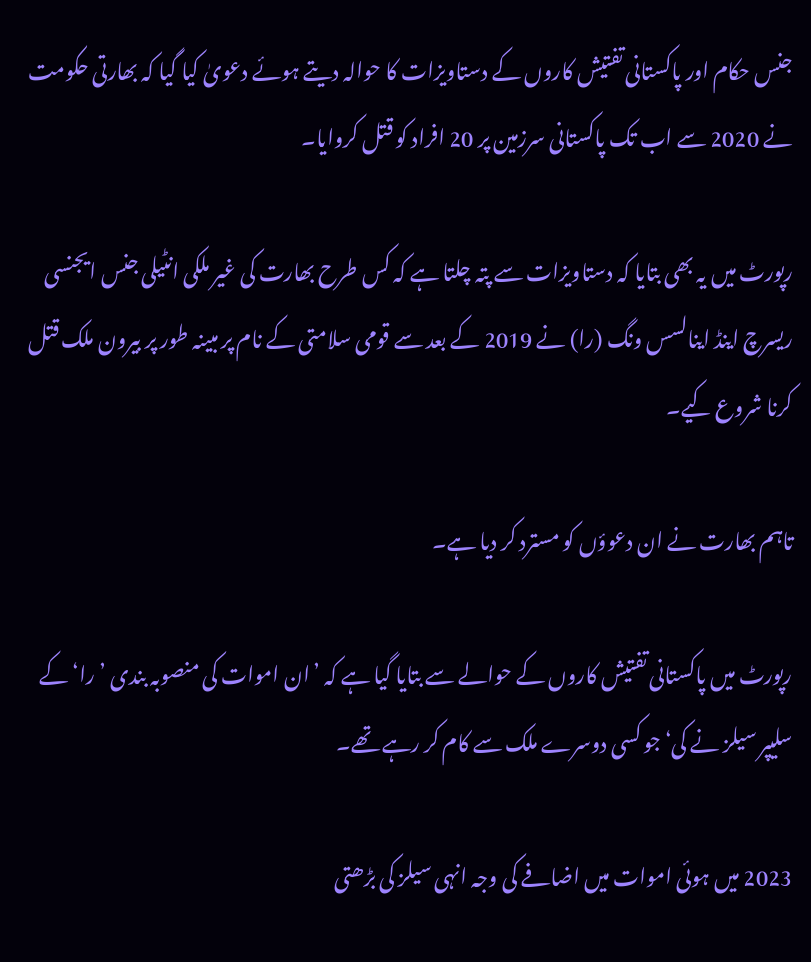جنس حکام اور پاکستانی تفتیش کاروں کے دستاویزات کا حوالہ دیتے ہوئے دعویٰ کیا گیا کہ بھارتی حکومت نے 2020 سے اب تک پاکستانی سرزمین پر 20 افراد کو قتل کروایا۔

رپورٹ میں یہ بھی بتایا کہ دستاویزات سے پتہ چلتا ہے کہ کس طرح بھارت کی غیر ملکی انٹیلی جنس ایجنسی ریسرچ اینڈ اینالسس ونگ (را) نے 2019 کے بعد سے قومی سلامتی کے نام پر مبینہ طور پر بیرون ملک قتل کرنا شروع کیے۔

تاہم بھارت نے ان دعوؤں کو مسترد کر دیا ہے۔

رپورٹ میں پاکستانی تفتیش کاروں کے حوالے سے بتایا گیا ہے کہ ’ان اموات کی منصوبہ بندی ’را‘ کے سلیپر سیلز نے کی‘ جو کسی دوسرے ملک سے کام کر رہے تھے۔

2023 میں ہوئی اموات میں اضافے کی وجہ انہی سیلز کی بڑھتی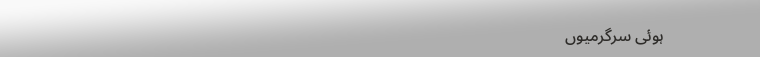ہوئی سرگرمیوں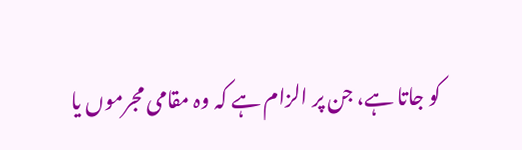کو جاتا ہے، جن پر الزام ہے کہ وہ مقامی مجرموں یا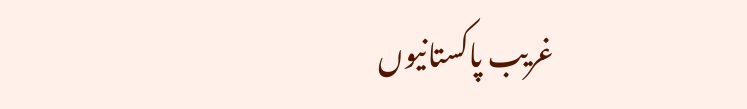غریب پاکستانیوں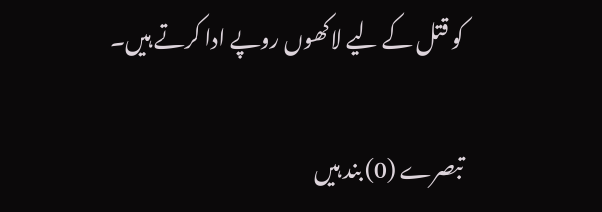کو قتل کے لیے لاکھوں روپے ادا کرتے ہیں۔

تبصرے (0) بند ہیں